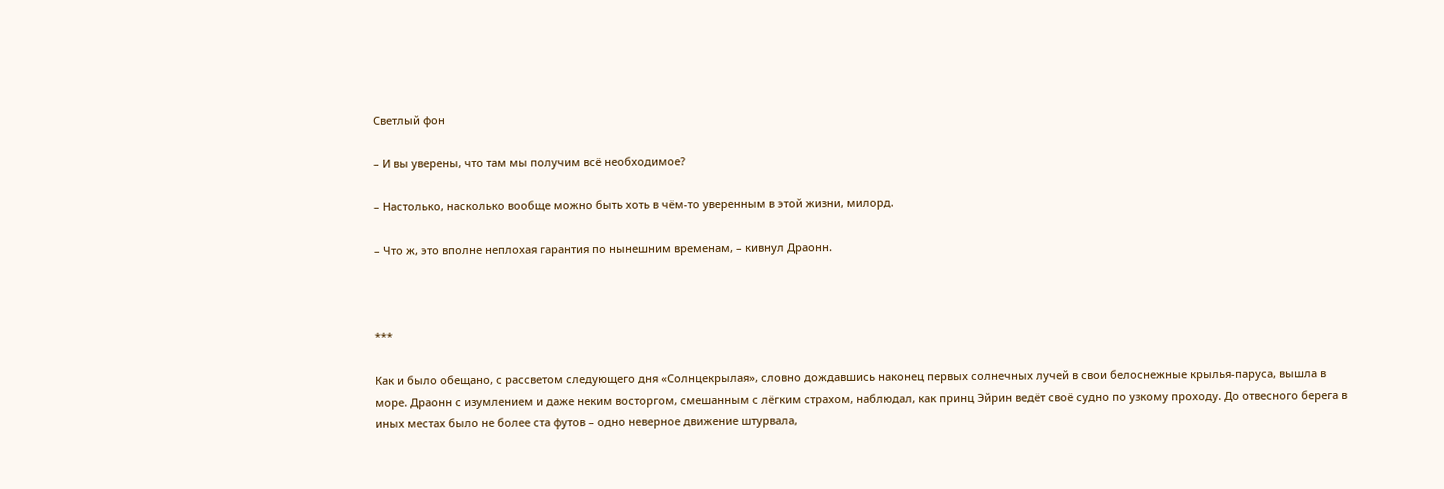Светлый фон

– И вы уверены, что там мы получим всё необходимое?

– Настолько, насколько вообще можно быть хоть в чём-то уверенным в этой жизни, милорд.

– Что ж, это вполне неплохая гарантия по нынешним временам, – кивнул Драонн.



***

Как и было обещано, с рассветом следующего дня «Солнцекрылая», словно дождавшись наконец первых солнечных лучей в свои белоснежные крылья-паруса, вышла в море. Драонн с изумлением и даже неким восторгом, смешанным с лёгким страхом, наблюдал, как принц Эйрин ведёт своё судно по узкому проходу. До отвесного берега в иных местах было не более ста футов – одно неверное движение штурвала,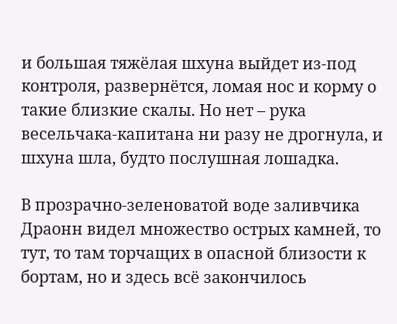и большая тяжёлая шхуна выйдет из-под контроля, развернётся, ломая нос и корму о такие близкие скалы. Но нет – рука весельчака-капитана ни разу не дрогнула, и шхуна шла, будто послушная лошадка.

В прозрачно-зеленоватой воде заливчика Драонн видел множество острых камней, то тут, то там торчащих в опасной близости к бортам, но и здесь всё закончилось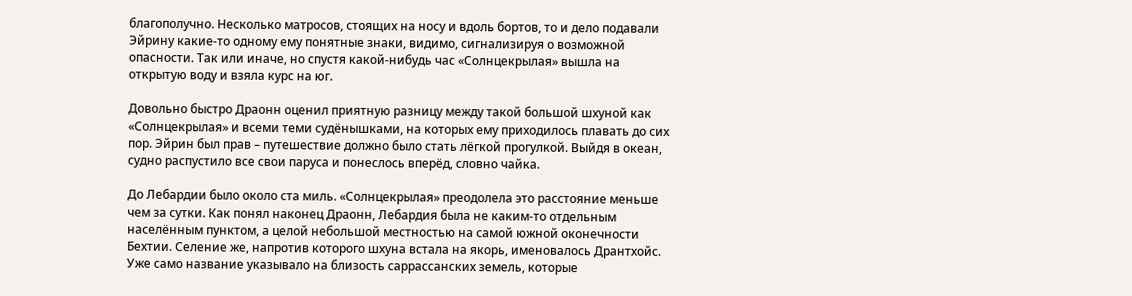благополучно. Несколько матросов, стоящих на носу и вдоль бортов, то и дело подавали Эйрину какие-то одному ему понятные знаки, видимо, сигнализируя о возможной опасности. Так или иначе, но спустя какой-нибудь час «Солнцекрылая» вышла на открытую воду и взяла курс на юг.

Довольно быстро Драонн оценил приятную разницу между такой большой шхуной как «Солнцекрылая» и всеми теми судёнышками, на которых ему приходилось плавать до сих пор. Эйрин был прав – путешествие должно было стать лёгкой прогулкой. Выйдя в океан, судно распустило все свои паруса и понеслось вперёд, словно чайка.

До Лебардии было около ста миль. «Солнцекрылая» преодолела это расстояние меньше чем за сутки. Как понял наконец Драонн, Лебардия была не каким-то отдельным населённым пунктом, а целой небольшой местностью на самой южной оконечности Бехтии. Селение же, напротив которого шхуна встала на якорь, именовалось Дрантхойс. Уже само название указывало на близость саррассанских земель, которые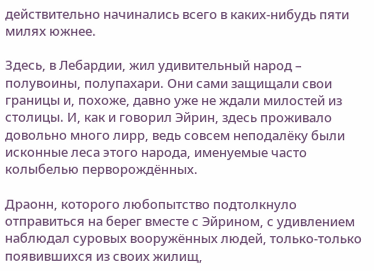действительно начинались всего в каких-нибудь пяти милях южнее.

Здесь, в Лебардии, жил удивительный народ – полувоины, полупахари. Они сами защищали свои границы и, похоже, давно уже не ждали милостей из столицы. И, как и говорил Эйрин, здесь проживало довольно много лирр, ведь совсем неподалёку были исконные леса этого народа, именуемые часто колыбелью перворождённых.

Драонн, которого любопытство подтолкнуло отправиться на берег вместе с Эйрином, с удивлением наблюдал суровых вооружённых людей, только-только появившихся из своих жилищ,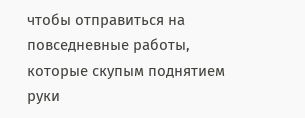чтобы отправиться на повседневные работы, которые скупым поднятием руки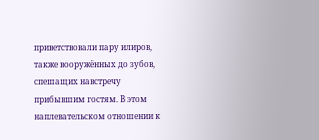приветствовали пару илиров, также вооружённых до зубов, спешащих навстречу прибывшим гостям. В этом наплевательском отношении к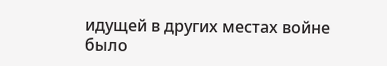идущей в других местах войне было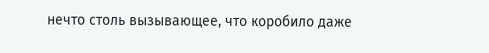нечто столь вызывающее, что коробило даже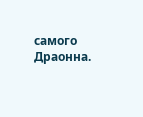самого Драонна.